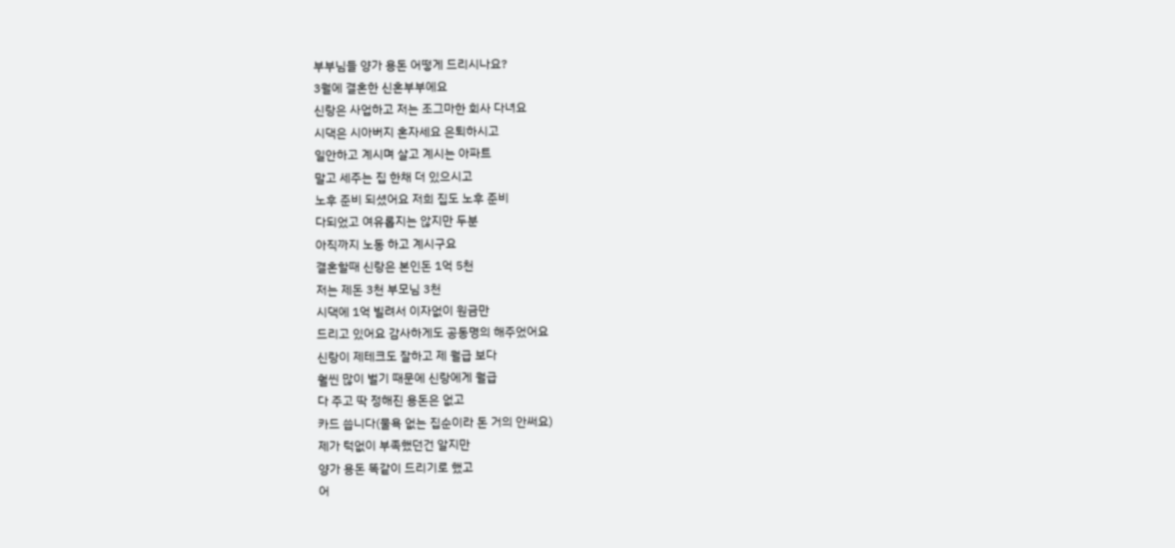부부님들 양가 용돈 어떻게 드리시나요?
3월에 결혼한 신혼부부에요
신랑은 사업하고 저는 조그마한 회사 다녀요
시댁은 시아버지 혼자세요 은퇴하시고
일안하고 계시며 살고 계시는 아파트
말고 세주는 집 한채 더 있으시고
노후 준비 되셨어요 저희 집도 노후 준비
다되었고 여유롭지는 않지만 두분
아직까지 노동 하고 계시구요
결혼할때 신랑은 본인돈 1억 5천
저는 제돈 3천 부모님 3천
시댁에 1억 빌려서 이자없이 원금만
드리고 있어요 감사하게도 공동명의 해주었어요
신랑이 제테크도 잘하고 제 월급 보다
훨씬 많이 벌기 때문에 신랑에게 월급
다 주고 딱 정해진 용돈은 없고
카드 씁니다(물욕 없는 집순이라 돈 거의 안써요)
제가 턱없이 부족했던건 알지만
양가 용돈 똑같이 드리기로 했고
어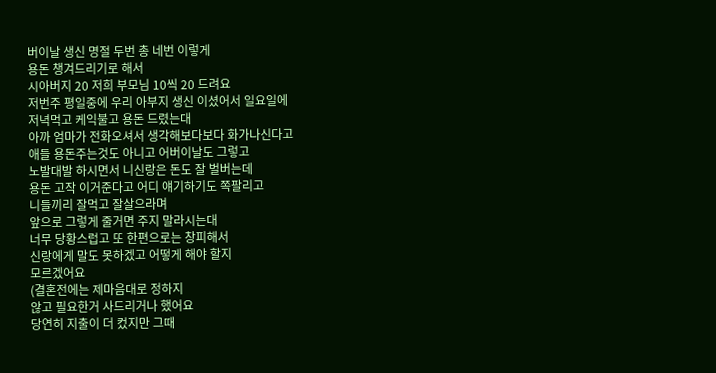버이날 생신 명절 두번 총 네번 이렇게
용돈 챙겨드리기로 해서
시아버지 20 저희 부모님 10씩 20 드려요
저번주 평일중에 우리 아부지 생신 이셨어서 일요일에
저녁먹고 케익불고 용돈 드렸는대
아까 엄마가 전화오셔서 생각해보다보다 화가나신다고
애들 용돈주는것도 아니고 어버이날도 그렇고
노발대발 하시면서 니신랑은 돈도 잘 벌버는데
용돈 고작 이거준다고 어디 얘기하기도 쪽팔리고
니들끼리 잘먹고 잘살으라며
앞으로 그렇게 줄거면 주지 말라시는대
너무 당황스럽고 또 한편으로는 창피해서
신랑에게 말도 못하겠고 어떻게 해야 할지
모르겠어요
(결혼전에는 제마음대로 정하지
않고 필요한거 사드리거나 했어요
당연히 지출이 더 컸지만 그때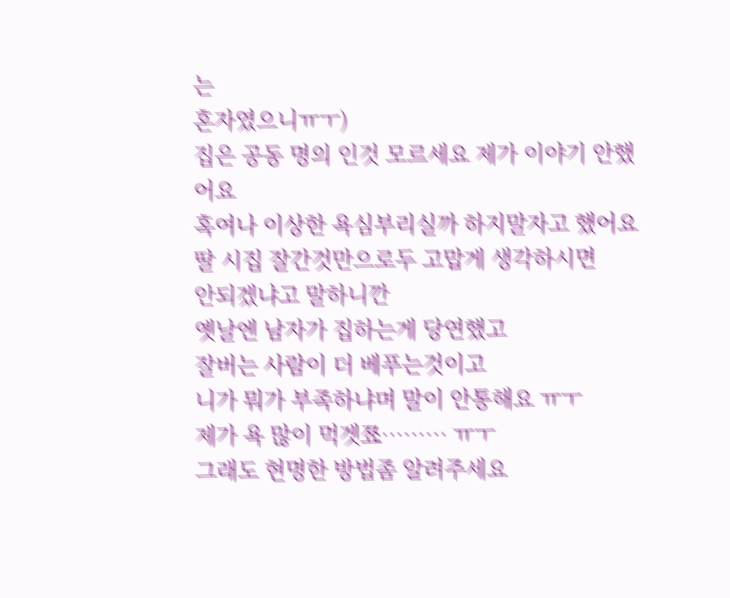는
혼자였으니ㅠㅜ)
집은 공동 명의 인것 모르세요 제가 이야기 안했어요
혹여나 이상한 욕심부리실까 하지말자고 했어요
딸 시집 잘간것만으로두 고맙게 생각하시면
안되겠냐고 말하니깐
옛날엔 남자가 집하는게 당연했고
잘버는 사람이 더 베푸는것이고
니가 뭐가 부족하냐며 말이 안통해요 ㅠㅜ
제가 욕 많이 먹겟쬬……… ㅠㅜ
그래도 현명한 방법좀 알려주세요